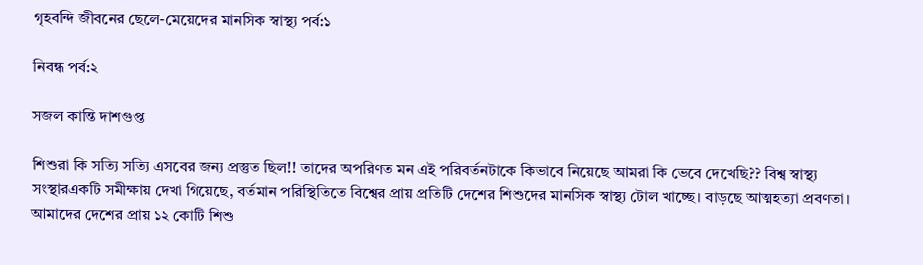গৃহবন্দি জীবনের ছেলে-মেয়েদের মানসিক স্বাস্থ্য পর্ব:১

নিবন্ধ পর্ব:২

সজল কান্তি দাশগুপ্ত

শিশুরা কি সত্যি সত্যি এসবের জন্য প্রস্তুত ছিল!! তাদের অপরিণত মন এই পরিবর্তনটাকে কিভাবে নিয়েছে আমরা কি ভেবে দেখেছি?? বিশ্ব স্বাস্থ্য সংস্থারএকটি সমীক্ষায় দেখা গিয়েছে, বর্তমান পরিস্থিতিতে বিশ্বের প্রায় প্রতিটি দেশের শিশুদের মানসিক স্বাস্থ্য টোল খাচ্ছে। বাড়ছে আত্মহত্যা প্রবণতা। আমাদের দেশের প্রায় ১২ কোটি শিশু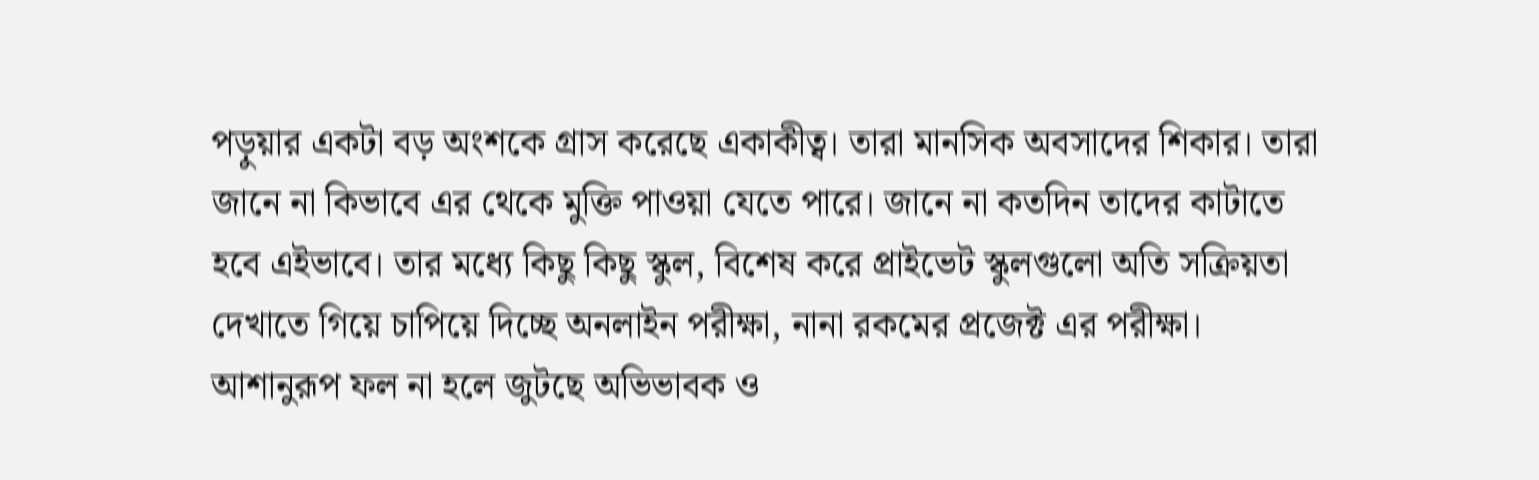পড়ুয়ার একটা বড় অংশকে গ্রাস করেছে একাকীত্ব। তারা মানসিক অবসাদের শিকার। তারা জানে না কিভাবে এর থেকে মুক্তি পাওয়া যেতে পারে। জানে না কতদিন তাদের কাটাতে হবে এইভাবে। তার মধ্যে কিছু কিছু স্কুল, বিশেষ করে প্রাইভেট স্কুলগুলো অতি সক্রিয়তা দেখাতে গিয়ে চাপিয়ে দিচ্ছে অনলাইন পরীক্ষা, নানা রকমের প্রজেক্ট এর পরীক্ষা। আশানুরূপ ফল না হলে জুটছে অভিভাবক ও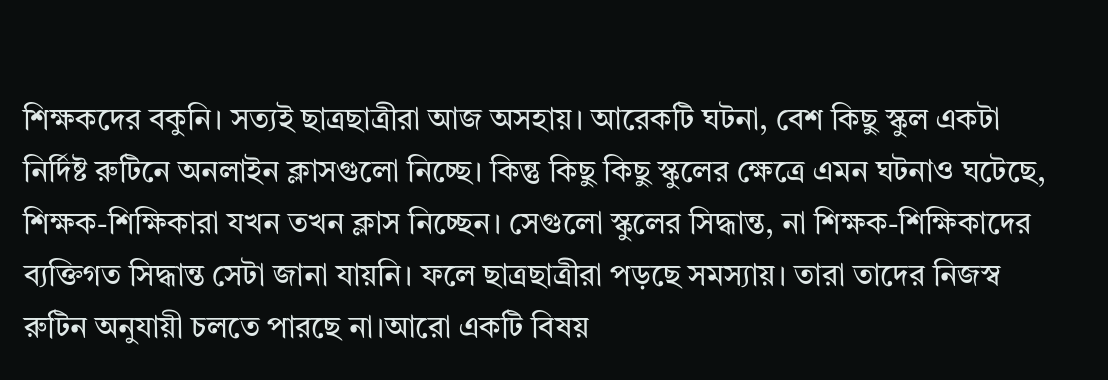শিক্ষকদের বকুনি। সত্যই ছাত্রছাত্রীরা আজ অসহায়। আরেকটি ঘটনা, বেশ কিছু স্কুল একটা নির্দিষ্ট রুটিনে অনলাইন ক্লাসগুলো নিচ্ছে। কিন্তু কিছু কিছু স্কুলের ক্ষেত্রে এমন ঘটনাও ঘটেছে, শিক্ষক-শিক্ষিকারা যখন তখন ক্লাস নিচ্ছেন। সেগুলো স্কুলের সিদ্ধান্ত, না শিক্ষক-শিক্ষিকাদের ব্যক্তিগত সিদ্ধান্ত সেটা জানা যায়নি। ফলে ছাত্রছাত্রীরা পড়ছে সমস্যায়। তারা তাদের নিজস্ব রুটিন অনুযায়ী চলতে পারছে না।আরো একটি বিষয়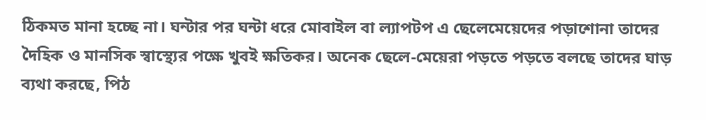ঠিকমত মানা হচ্ছে না। ঘন্টার পর ঘন্টা ধরে মোবাইল বা ল্যাপটপ এ ছেলেমেয়েদের পড়াশোনা তাদের দৈহিক ও মানসিক স্বাস্থ্যের পক্ষে খুবই ক্ষতিকর। অনেক ছেলে-মেয়েরা পড়তে পড়তে বলছে তাদের ঘাড় ব্যথা করছে, পিঠ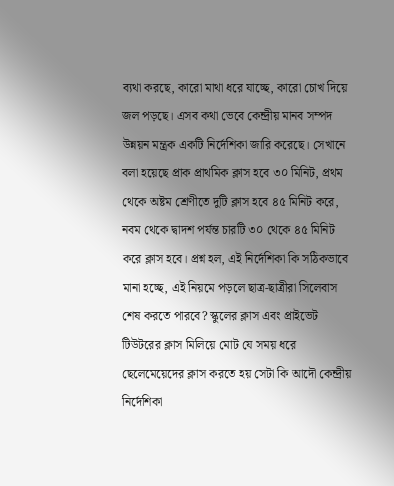ব্যথা করছে, কারো মাথা ধরে যাচ্ছে, কারো চোখ দিয়ে জল পড়ছে। এসব কথা ভেবে কেন্দ্রীয় মানব সম্পদ উন্নয়ন মন্ত্রক একটি নির্দেশিকা জারি করেছে। সেখানে বলা হয়েছে প্রাক প্রাথমিক ক্লাস হবে ৩০ মিনিট, প্রথম থেকে অষ্টম শ্রেণীতে দুটি ক্লাস হবে ৪৫ মিনিট করে, নবম থেকে দ্বাদশ পর্যন্ত চারটি ৩০ থেকে ৪৫ মিনিট করে ক্লাস হবে। প্রশ্ন হল, এই নির্দেশিকা কি সঠিকভাবে মানা হচ্ছে, এই নিয়মে পড়লে ছাত্র-ছাত্রীরা সিলেবাস শেষ করতে পারবে? স্কুলের ক্লাস এবং প্রাইভেট টিউটরের ক্লাস মিলিয়ে মোট যে সময় ধরে ছেলেমেয়েদের ক্লাস করতে হয় সেটা কি আদৌ কেন্দ্রীয় নির্দেশিকা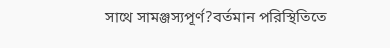সাথে সামঞ্জস্যপূর্ণ?বর্তমান পরিস্থিতিতে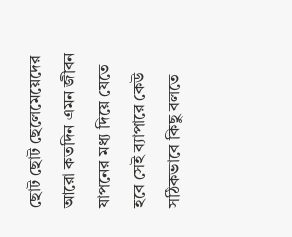ছোট ছোট ছেলেমেয়েদের আরো কতদিন এমন জীবন যাপনের মধ্য দিয়ে যেতে হবে সেই ব্যাপারে কেউ সঠিকভাবে কিছু বলতে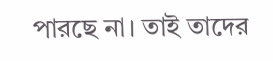পারছে না। তাই তাদের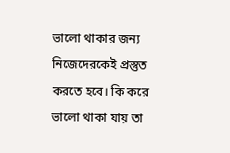ভালো থাকার জন্য নিজেদেরকেই প্রস্তুত করতে হবে। কি করে ভালো থাকা যায় তা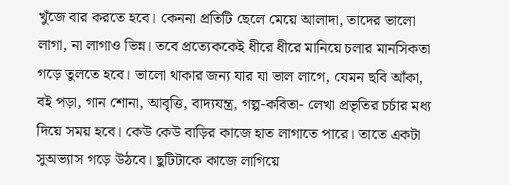খুঁজে বার করতে হবে। কেননা প্রতিটি ছেলে মেয়ে আলাদা, তাদের ভালো লাগা, না লাগাও ভিন্ন। তবে প্রত্যেককেই ধীরে ধীরে মানিয়ে চলার মানসিকতা গড়ে তুলতে হবে। ভালো থাকার জন্য যার যা ভাল লাগে, যেমন ছবি আঁকা, বই পড়া, গান শোনা, আবৃত্তি, বাদ্যযন্ত্র, গল্প-কবিতা- লেখা প্রভৃতির চর্চার মধ্য দিয়ে সময় হবে। কেউ কেউ বাড়ির কাজে হাত লাগাতে পারে। তাতে একটা সুঅভ্যাস গড়ে উঠবে। ছুটিটাকে কাজে লাগিয়ে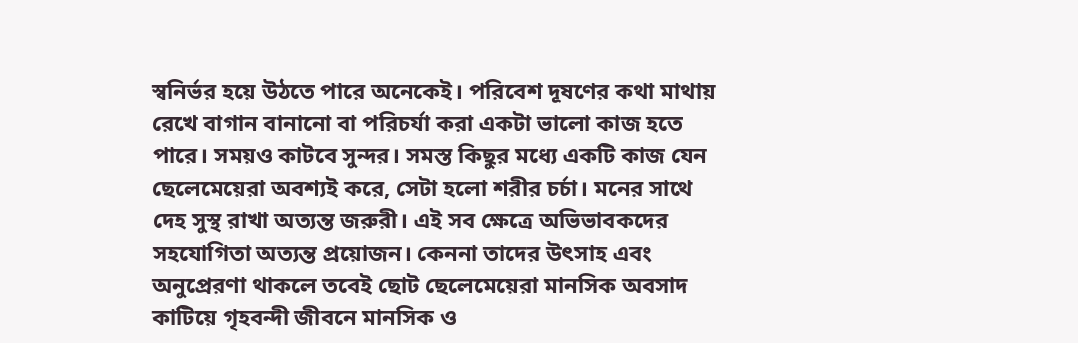স্বনির্ভর হয়ে উঠতে পারে অনেকেই। পরিবেশ দূষণের কথা মাথায় রেখে বাগান বানানো বা পরিচর্যা করা একটা ভালো কাজ হতে পারে। সময়ও কাটবে সুন্দর। সমস্ত কিছুর মধ্যে একটি কাজ যেন ছেলেমেয়েরা অবশ্যই করে, সেটা হলো শরীর চর্চা। মনের সাথে দেহ সুস্থ রাখা অত্যন্ত জরুরী। এই সব ক্ষেত্রে অভিভাবকদের সহযোগিতা অত্যন্ত প্রয়োজন। কেননা তাদের উৎসাহ এবং অনুপ্রেরণা থাকলে তবেই ছোট ছেলেমেয়েরা মানসিক অবসাদ কাটিয়ে গৃহবন্দী জীবনে মানসিক ও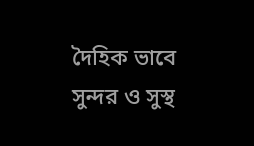দৈহিক ভাবে সুন্দর ও সুস্থ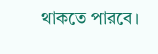থাকতে পারবে।